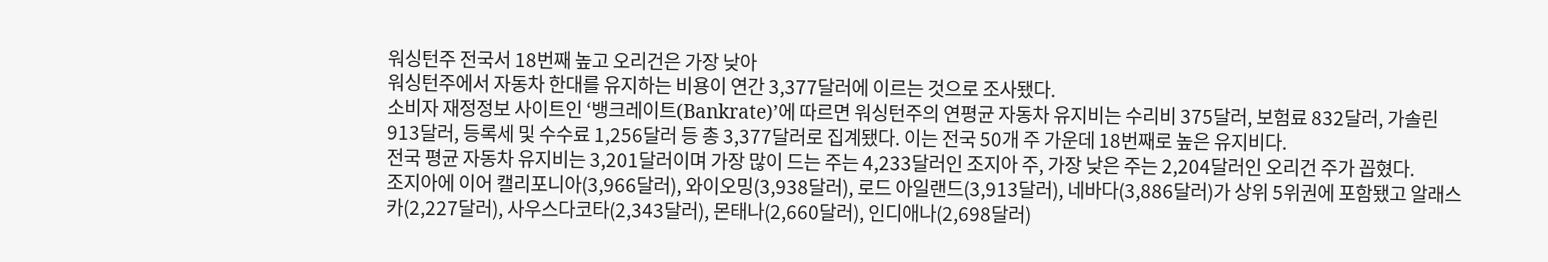워싱턴주 전국서 18번째 높고 오리건은 가장 낮아
워싱턴주에서 자동차 한대를 유지하는 비용이 연간 3,377달러에 이르는 것으로 조사됐다.
소비자 재정정보 사이트인 ‘뱅크레이트(Bankrate)’에 따르면 워싱턴주의 연평균 자동차 유지비는 수리비 375달러, 보험료 832달러, 가솔린 913달러, 등록세 및 수수료 1,256달러 등 총 3,377달러로 집계됐다. 이는 전국 50개 주 가운데 18번째로 높은 유지비다.
전국 평균 자동차 유지비는 3,201달러이며 가장 많이 드는 주는 4,233달러인 조지아 주, 가장 낮은 주는 2,204달러인 오리건 주가 꼽혔다.
조지아에 이어 캘리포니아(3,966달러), 와이오밍(3,938달러), 로드 아일랜드(3,913달러), 네바다(3,886달러)가 상위 5위권에 포함됐고 알래스카(2,227달러), 사우스다코타(2,343달러), 몬태나(2,660달러), 인디애나(2,698달러)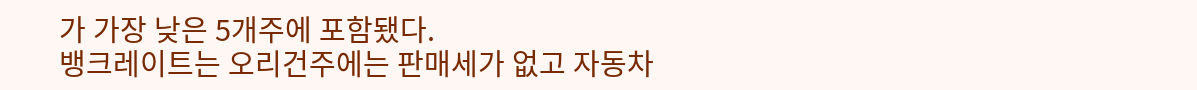가 가장 낮은 5개주에 포함됐다.
뱅크레이트는 오리건주에는 판매세가 없고 자동차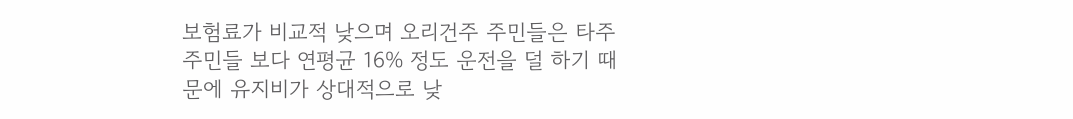보험료가 비교적 낮으며 오리건주 주민들은 타주 주민들 보다 연평균 16% 정도 운전을 덜 하기 때문에 유지비가 상대적으로 낮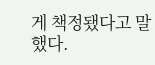게 책정됐다고 말했다.